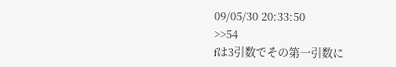09/05/30 20:33:50
>>54
fは3引数でその第一引数に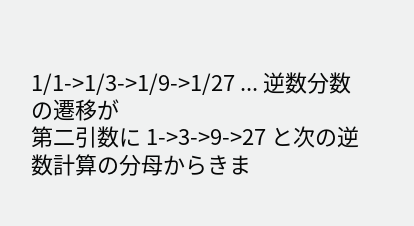1/1->1/3->1/9->1/27 ... 逆数分数の遷移が
第二引数に 1->3->9->27 と次の逆数計算の分母からきま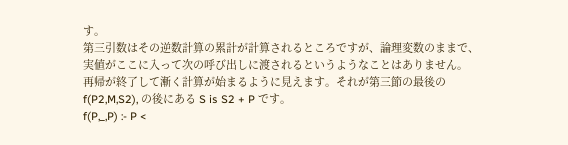す。
第三引数はその逆数計算の累計が計算されるところですが、論理変数のままで、
実値がここに入って次の呼び出しに渡されるというようなことはありません。
再帰が終了して漸く計算が始まるように見えます。それが第三節の最後の
f(P2,M,S2), の後にある S is S2 + P です。
f(P,_,P) :- P <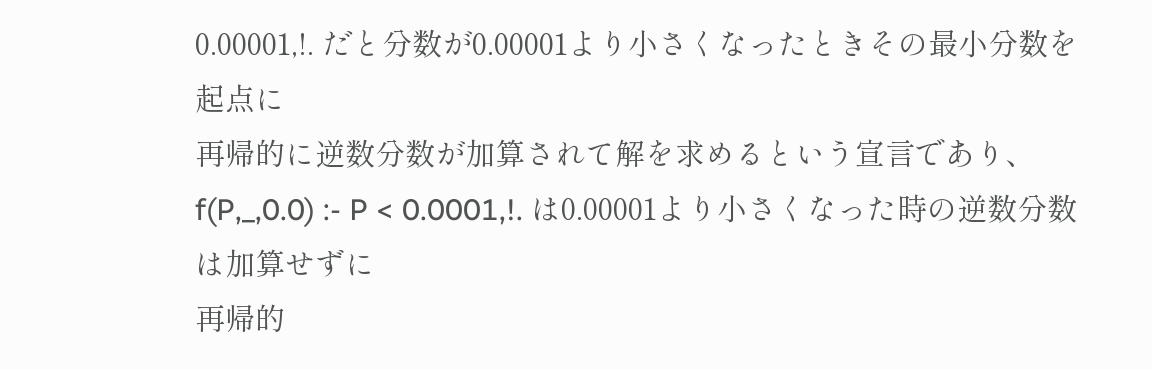0.00001,!. だと分数が0.00001より小さくなったときその最小分数を起点に
再帰的に逆数分数が加算されて解を求めるという宣言であり、
f(P,_,0.0) :- P < 0.0001,!. は0.00001より小さくなった時の逆数分数は加算せずに
再帰的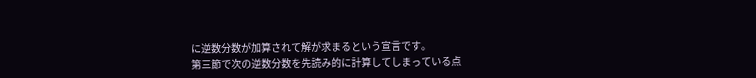に逆数分数が加算されて解が求まるという宣言です。
第三節で次の逆数分数を先読み的に計算してしまっている点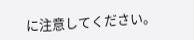に注意してください。